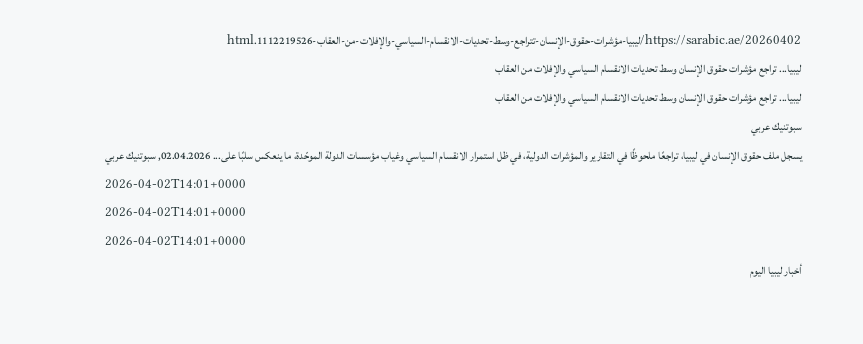https://sarabic.ae/20260402/ليبيا-مؤشرات-حقوق-الإنسان-تتراجع-وسط-تحديات-الانقسام-السياسي-والإفلات-من-العقاب-1112219526.html
ليبيا... تراجع مؤشرات حقوق الإنسان وسط تحديات الانقسام السياسي والإفلات من العقاب
ليبيا... تراجع مؤشرات حقوق الإنسان وسط تحديات الانقسام السياسي والإفلات من العقاب
سبوتنيك عربي
يسجل ملف حقوق الإنسان في ليبيا، تراجعًا ملحوظًا في التقارير والمؤشرات الدولية، في ظل استمرار الانقسام السياسي وغياب مؤسسات الدولة الموحّدة، ما ينعكس سلبًا على... 02.04.2026, سبوتنيك عربي
2026-04-02T14:01+0000
2026-04-02T14:01+0000
2026-04-02T14:01+0000
أخبار ليبيا اليوم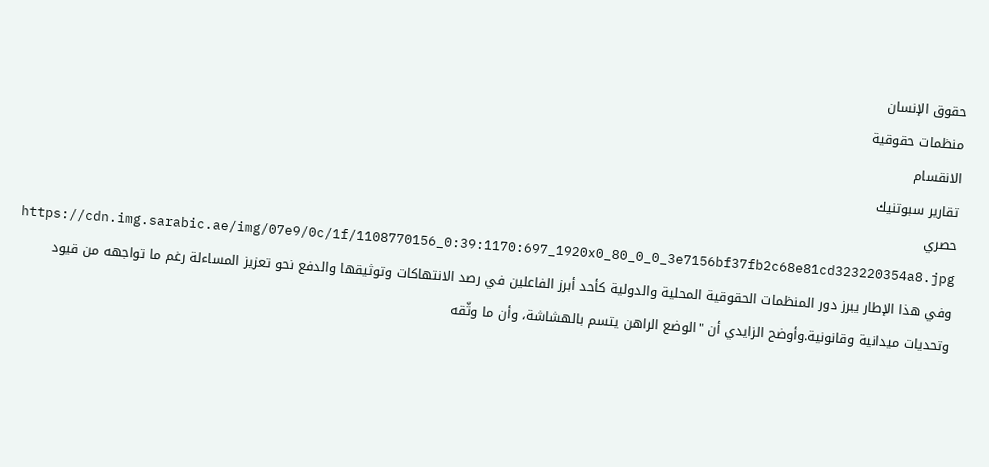حقوق الإنسان
منظمات حقوقية
الانقسام
تقارير سبوتنيك
حصري
https://cdn.img.sarabic.ae/img/07e9/0c/1f/1108770156_0:39:1170:697_1920x0_80_0_0_3e7156bf37fb2c68e81cd323220354a8.jpg
وفي هذا الإطار يبرز دور المنظمات الحقوقية المحلية والدولية كأحد أبرز الفاعلين في رصد الانتهاكات وتوثيقها والدفع نحو تعزيز المساءلة رغم ما تواجهه من قيود وتحديات ميدانية وقانونية.وأوضح الزايدي أن "الوضع الراهن يتسم بالهشاشة، وأن ما وثّقه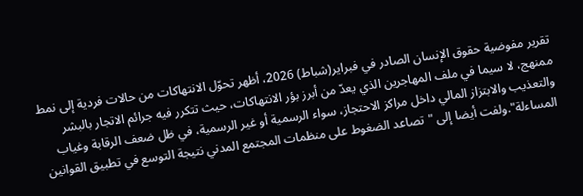تقرير مفوضية حقوق الإنسان الصادر في فبراير(شباط) 2026، أظهر تحوّل الانتهاكات من حالات فردية إلى نمط ممنهج، لا سيما في ملف المهاجرين الذي يعدّ من أبرز بؤر الانتهاكات، حيث تتكرر فيه جرائم الاتجار بالبشر والتعذيب والابتزاز المالي داخل مراكز الاحتجاز، سواء الرسمية أو غير الرسمية، في ظل ضعف الرقابة وغياب المساءلة".ولفت أيضا إلى "تصاعد الضغوط على منظمات المجتمع المدني نتيجة التوسع في تطبيق القوانين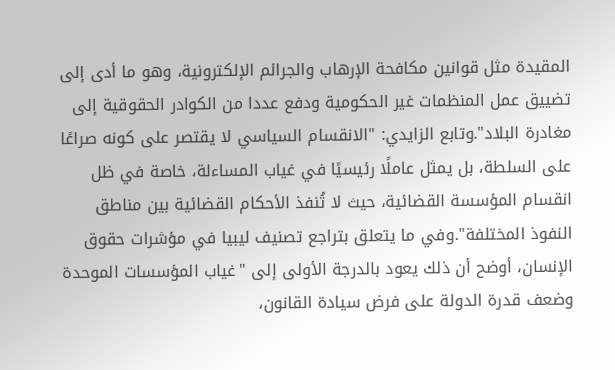المقيدة مثل قوانين مكافحة الإرهاب والجرائم الإلكترونية، وهو ما أدى إلى تضييق عمل المنظمات غير الحكومية ودفع عددا من الكوادر الحقوقية إلى مغادرة البلاد".وتابع الزايدي: "الانقسام السياسي لا يقتصر على كونه صراعًا على السلطة، بل يمثل عاملًا رئيسيًا في غياب المساءلة، خاصة في ظل انقسام المؤسسة القضائية، حيث لا تُنفذ الأحكام القضائية بين مناطق النفوذ المختلفة".وفي ما يتعلق بتراجع تصنيف ليبيا في مؤشرات حقوق الإنسان، أوضح أن ذلك يعود بالدرجة الأولى إلى "غياب المؤسسات الموحدة وضعف قدرة الدولة على فرض سيادة القانون،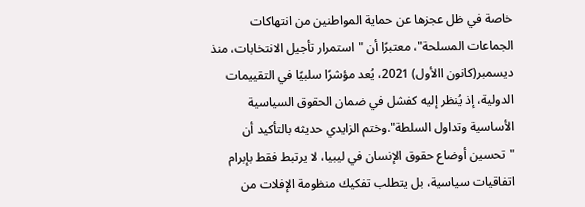خاصة في ظل عجزها عن حماية المواطنين من انتهاكات الجماعات المسلحة"، معتبرًا أن "استمرار تأجيل الانتخابات، منذ ديسمبر(كانون االأول) 2021، يُعد مؤشرًا سلبيًا في التقييمات الدولية، إذ يُنظر إليه كفشل في ضمان الحقوق السياسية الأساسية وتداول السلطة".وختم الزايدي حديثه بالتأكيد أن "تحسين أوضاع حقوق الإنسان في ليبيا، لا يرتبط فقط بإبرام اتفاقيات سياسية، بل يتطلب تفكيك منظومة الإفلات من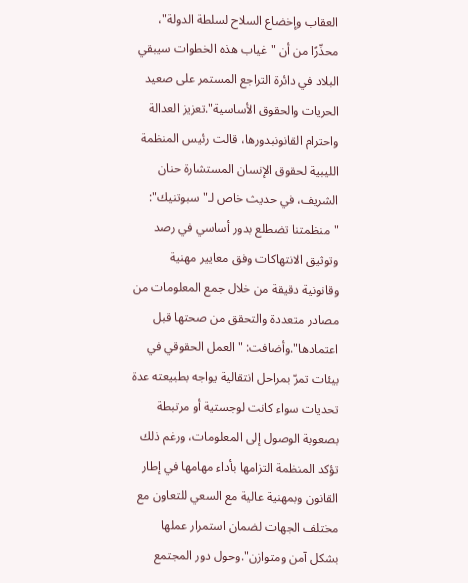العقاب وإخضاع السلاح لسلطة الدولة"، محذّرًا من أن "غياب هذه الخطوات سيبقي البلاد في دائرة التراجع المستمر على صعيد الحريات والحقوق الأساسية".تعزيز العدالة واحترام القانونبدورها، قالت رئيس المنظمة الليبية لحقوق الإنسان المستشارة حنان الشريف، في حديث خاص لـ"سبوتنيك": "منظمتنا تضطلع بدور أساسي في رصد وتوثيق الانتهاكات وفق معايير مهنية وقانونية دقيقة من خلال جمع المعلومات من مصادر متعددة والتحقق من صحتها قبل اعتمادها".وأضافت: "العمل الحقوقي في بيئات تمرّ بمراحل انتقالية يواجه بطبيعته عدة تحديات سواء كانت لوجستية أو مرتبطة بصعوبة الوصول إلى المعلومات، ورغم ذلك تؤكد المنظمة التزامها بأداء مهامها في إطار القانون وبمهنية عالية مع السعي للتعاون مع مختلف الجهات لضمان استمرار عملها بشكل آمن ومتوازن".وحول دور المجتمع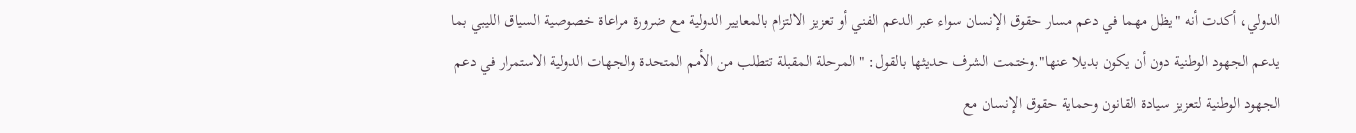الدولي، أكدت أنه "يظل مهما في دعم مسار حقوق الإنسان سواء عبر الدعم الفني أو تعزيز الالتزام بالمعايير الدولية مع ضرورة مراعاة خصوصية السياق الليبي بما يدعم الجهود الوطنية دون أن يكون بديلا عنها".وختمت الشرف حديثها بالقول: "المرحلة المقبلة تتطلب من الأمم المتحدة والجهات الدولية الاستمرار في دعم الجهود الوطنية لتعزيز سيادة القانون وحماية حقوق الإنسان مع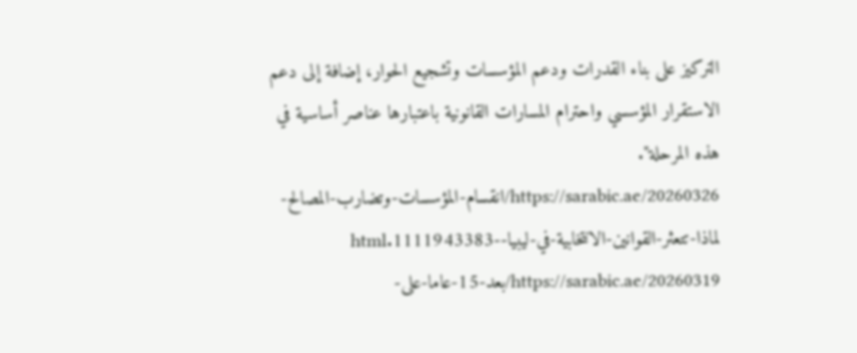التركيز على بناء القدرات ودعم المؤسسات وتشجيع الحوار، إضافة إلى دعم الاستقرار المؤسسي واحترام المسارات القانونية باعتبارها عناصر أساسية في هذه المرحلة".
https://sarabic.ae/20260326/انقسام-المؤسسات-وتضارب-المصالح-لماذا-تتعثر-القوانين-الانتخابية-في-ليبيا--1111943383.html
https://sarabic.ae/20260319/بعد-15-عاما-على-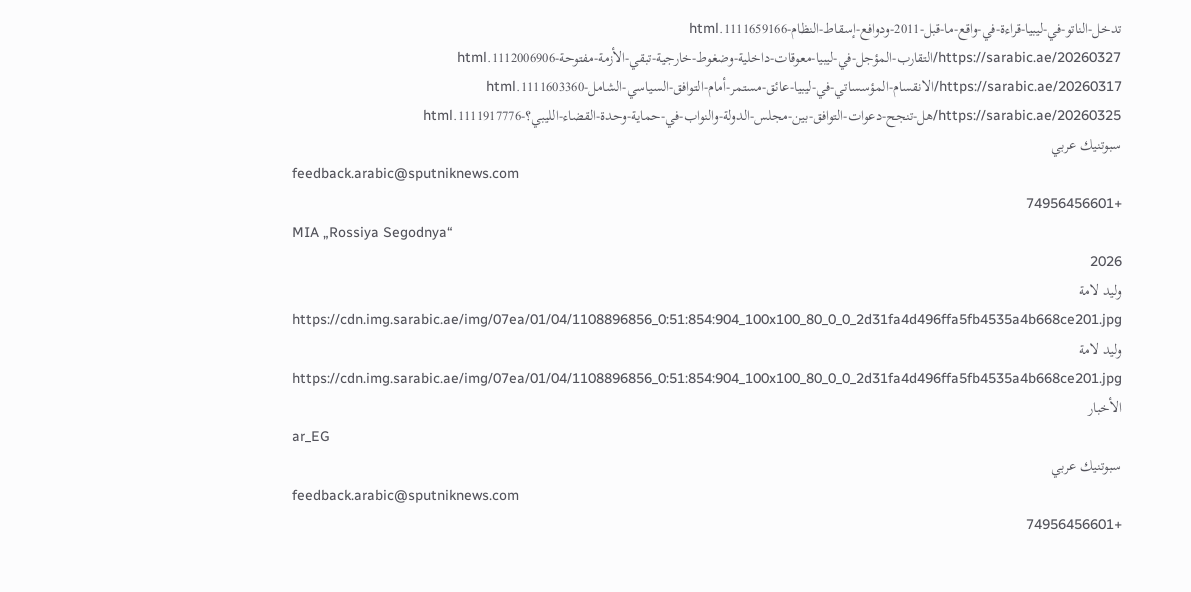تدخل-الناتو-في-ليبيا-قراءة-في-واقع-ما-قبل-2011-ودوافع-إسقاط-النظام-1111659166.html
https://sarabic.ae/20260327/التقارب-المؤجل-في-ليبيا-معوقات-داخلية-وضغوط-خارجية-تبقي-الأزمة-مفتوحة-1112006906.html
https://sarabic.ae/20260317/الانقسام-المؤسساتي-في-ليبيا-عائق-مستمر-أمام-التوافق-السياسي-الشامل-1111603360.html
https://sarabic.ae/20260325/هل-تنجح-دعوات-التوافق-بين-مجلس-الدولة-والنواب-في-حماية-وحدة-القضاء-الليبي؟-1111917776.html
سبوتنيك عربي
feedback.arabic@sputniknews.com
+74956456601
MIA „Rossiya Segodnya“
2026
وليد لامة
https://cdn.img.sarabic.ae/img/07ea/01/04/1108896856_0:51:854:904_100x100_80_0_0_2d31fa4d496ffa5fb4535a4b668ce201.jpg
وليد لامة
https://cdn.img.sarabic.ae/img/07ea/01/04/1108896856_0:51:854:904_100x100_80_0_0_2d31fa4d496ffa5fb4535a4b668ce201.jpg
الأخبار
ar_EG
سبوتنيك عربي
feedback.arabic@sputniknews.com
+74956456601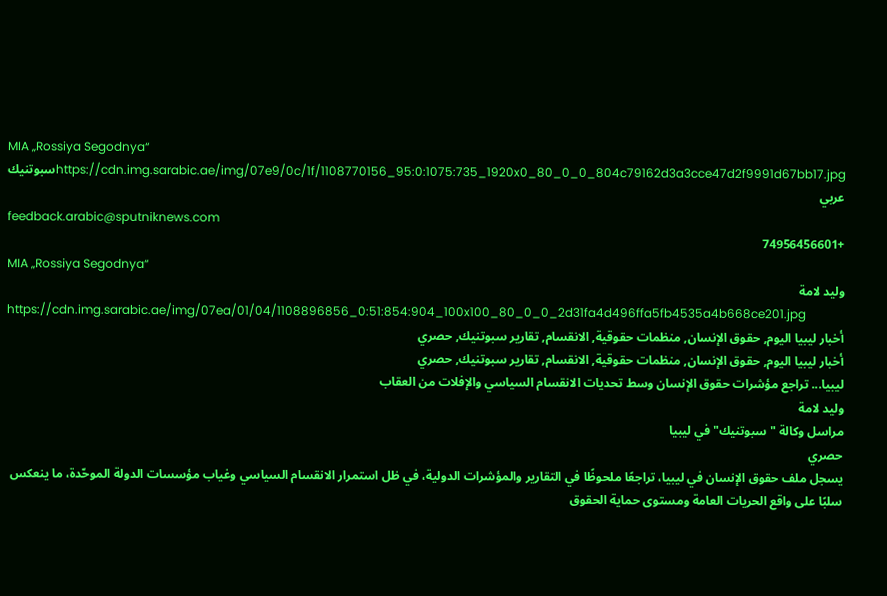MIA „Rossiya Segodnya“
https://cdn.img.sarabic.ae/img/07e9/0c/1f/1108770156_95:0:1075:735_1920x0_80_0_0_804c79162d3a3cce47d2f9991d67bb17.jpgسبوتنيك عربي
feedback.arabic@sputniknews.com
+74956456601
MIA „Rossiya Segodnya“
وليد لامة
https://cdn.img.sarabic.ae/img/07ea/01/04/1108896856_0:51:854:904_100x100_80_0_0_2d31fa4d496ffa5fb4535a4b668ce201.jpg
أخبار ليبيا اليوم, حقوق الإنسان, منظمات حقوقية, الانقسام, تقارير سبوتنيك, حصري
أخبار ليبيا اليوم, حقوق الإنسان, منظمات حقوقية, الانقسام, تقارير سبوتنيك, حصري
ليبيا... تراجع مؤشرات حقوق الإنسان وسط تحديات الانقسام السياسي والإفلات من العقاب
وليد لامة
مراسل وكالة "سبوتنيك" في ليبيا
حصري
يسجل ملف حقوق الإنسان في ليبيا، تراجعًا ملحوظًا في التقارير والمؤشرات الدولية، في ظل استمرار الانقسام السياسي وغياب مؤسسات الدولة الموحّدة، ما ينعكس سلبًا على واقع الحريات العامة ومستوى حماية الحقوق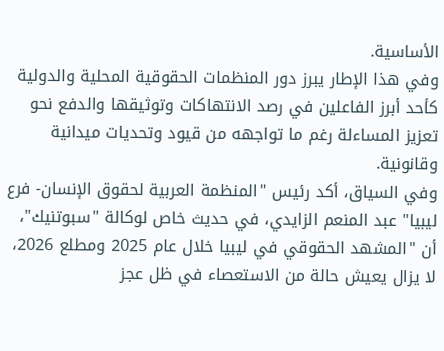الأساسية.
وفي هذا الإطار يبرز دور المنظمات الحقوقية المحلية والدولية كأحد أبرز الفاعلين في رصد الانتهاكات وتوثيقها والدفع نحو تعزيز المساءلة رغم ما تواجهه من قيود وتحديات ميدانية وقانونية.
وفي السياق، أكد رئيس "المنظمة العربية لحقوق الإنسان- فرع ليبيا" عبد المنعم الزايدي، في حديث خاص لوكالة "سبوتنيك"، أن "المشهد الحقوقي في ليبيا خلال عام 2025 ومطلع 2026، لا يزال يعيش حالة من الاستعصاء في ظل عجز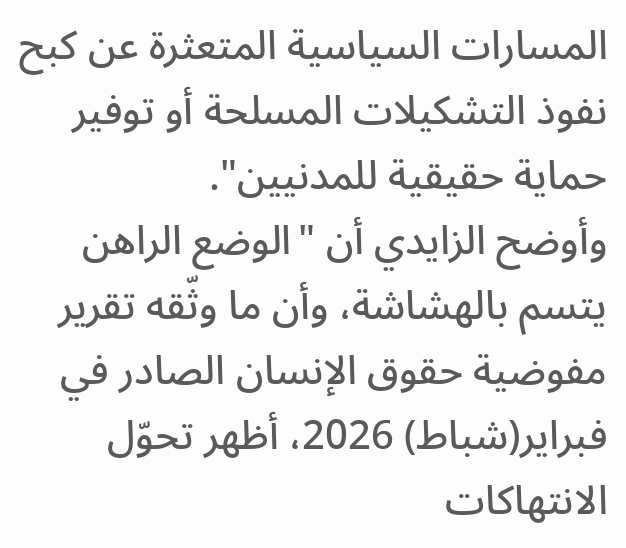المسارات السياسية المتعثرة عن كبح نفوذ التشكيلات المسلحة أو توفير حماية حقيقية للمدنيين".
وأوضح الزايدي أن "الوضع الراهن يتسم بالهشاشة، وأن ما وثّقه تقرير مفوضية حقوق الإنسان الصادر في فبراير(شباط) 2026، أظهر تحوّل الانتهاكات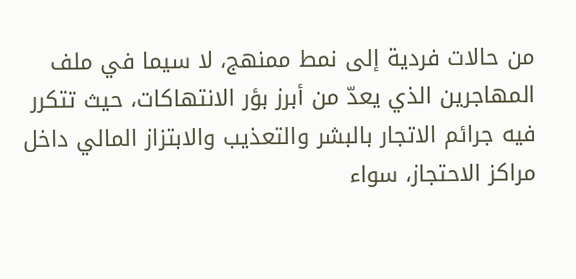من حالات فردية إلى نمط ممنهج، لا سيما في ملف المهاجرين الذي يعدّ من أبرز بؤر الانتهاكات، حيث تتكرر فيه جرائم الاتجار بالبشر والتعذيب والابتزاز المالي داخل مراكز الاحتجاز، سواء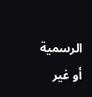الرسمية أو غير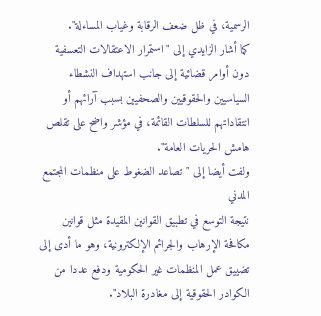الرسمية، في ظل ضعف الرقابة وغياب المساءلة".
كما أشار الزايدي إلى "استمرار الاعتقالات التعسفية دون أوامر قضائية إلى جانب استهداف النشطاء السياسيين والحقوقيين والصحفيين بسبب آرائهم أو انتقاداتهم للسلطات القائمة، في مؤشر واضح على تقلص هامش الحريات العامة".
ولفت أيضا إلى "تصاعد الضغوط على منظمات المجتمع المدني
نتيجة التوسع في تطبيق القوانين المقيدة مثل قوانين مكافحة الإرهاب والجرائم الإلكترونية، وهو ما أدى إلى تضييق عمل المنظمات غير الحكومية ودفع عددا من الكوادر الحقوقية إلى مغادرة البلاد".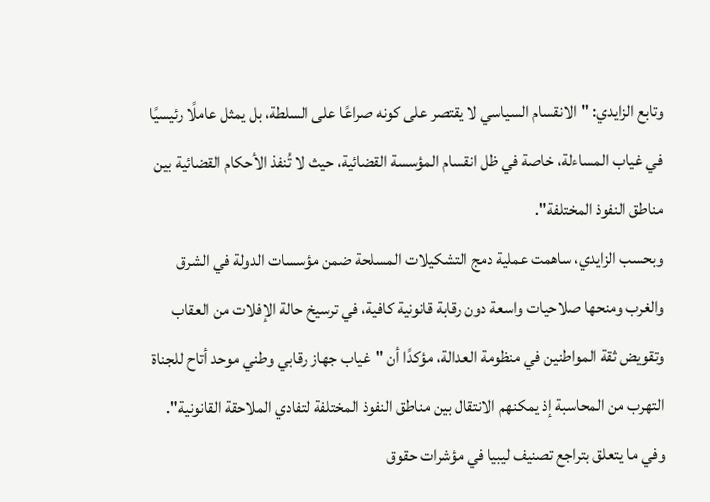وتابع الزايدي: "الانقسام السياسي لا يقتصر على كونه صراعًا على السلطة، بل يمثل عاملًا رئيسيًا في غياب المساءلة، خاصة في ظل انقسام المؤسسة القضائية، حيث لا تُنفذ الأحكام القضائية بين مناطق النفوذ المختلفة".
وبحسب الزايدي، ساهمت عملية دمج التشكيلات المسلحة ضمن مؤسسات الدولة في الشرق والغرب ومنحها صلاحيات واسعة دون رقابة قانونية كافية، في ترسيخ حالة الإفلات من العقاب وتقويض ثقة المواطنين في منظومة العدالة، مؤكدًا أن "غياب جهاز رقابي وطني موحد أتاح للجناة التهرب من المحاسبة إذ يمكنهم الانتقال بين مناطق النفوذ المختلفة لتفادي الملاحقة القانونية".
وفي ما يتعلق بتراجع تصنيف ليبيا في مؤشرات حقوق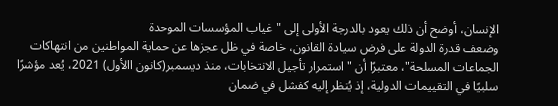الإنسان، أوضح أن ذلك يعود بالدرجة الأولى إلى "غياب المؤسسات الموحدة
وضعف قدرة الدولة على فرض سيادة القانون، خاصة في ظل عجزها عن حماية المواطنين من انتهاكات الجماعات المسلحة"، معتبرًا أن "استمرار تأجيل الانتخابات، منذ ديسمبر(كانون االأول) 2021، يُعد مؤشرًا سلبيًا في التقييمات الدولية، إذ يُنظر إليه كفشل في ضمان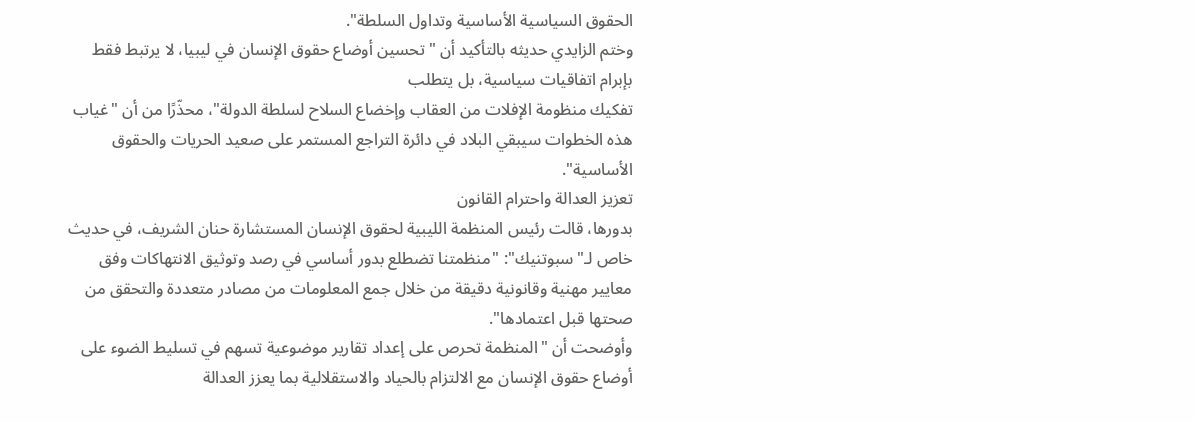الحقوق السياسية الأساسية وتداول السلطة".
وختم الزايدي حديثه بالتأكيد أن "تحسين أوضاع حقوق الإنسان في ليبيا، لا يرتبط فقط بإبرام اتفاقيات سياسية، بل يتطلب
تفكيك منظومة الإفلات من العقاب وإخضاع السلاح لسلطة الدولة"، محذّرًا من أن "غياب هذه الخطوات سيبقي البلاد في دائرة التراجع المستمر على صعيد الحريات والحقوق الأساسية".
تعزيز العدالة واحترام القانون
بدورها، قالت رئيس المنظمة الليبية لحقوق الإنسان المستشارة حنان الشريف، في حديث خاص لـ"سبوتنيك": "منظمتنا تضطلع بدور أساسي في رصد وتوثيق الانتهاكات وفق معايير مهنية وقانونية دقيقة من خلال جمع المعلومات من مصادر متعددة والتحقق من صحتها قبل اعتمادها".
وأوضحت أن "المنظمة تحرص على إعداد تقارير موضوعية تسهم في تسليط الضوء على أوضاع حقوق الإنسان مع الالتزام بالحياد والاستقلالية بما يعزز العدالة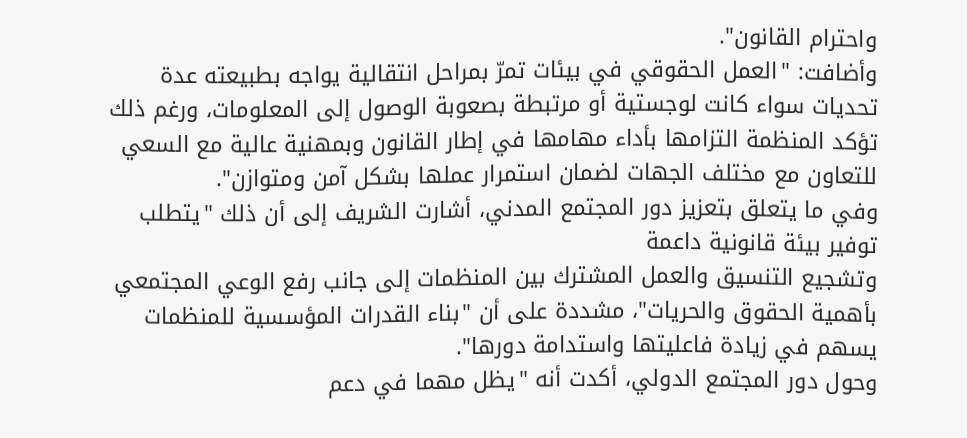واحترام القانون".
وأضافت: "العمل الحقوقي في بيئات تمرّ بمراحل انتقالية يواجه بطبيعته عدة تحديات سواء كانت لوجستية أو مرتبطة بصعوبة الوصول إلى المعلومات، ورغم ذلك تؤكد المنظمة التزامها بأداء مهامها في إطار القانون وبمهنية عالية مع السعي للتعاون مع مختلف الجهات لضمان استمرار عملها بشكل آمن ومتوازن".
وفي ما يتعلق بتعزيز دور المجتمع المدني، أشارت الشريف إلى أن ذلك "يتطلب توفير بيئة قانونية داعمة
وتشجيع التنسيق والعمل المشترك بين المنظمات إلى جانب رفع الوعي المجتمعي بأهمية الحقوق والحريات"، مشددة على أن "بناء القدرات المؤسسية للمنظمات يسهم في زيادة فاعليتها واستدامة دورها".
وحول دور المجتمع الدولي، أكدت أنه "يظل مهما في دعم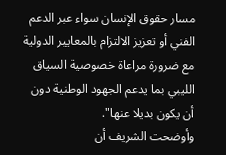مسار حقوق الإنسان سواء عبر الدعم الفني أو تعزيز الالتزام بالمعايير الدولية مع ضرورة مراعاة خصوصية السياق الليبي بما يدعم الجهود الوطنية دون أن يكون بديلا عنها".
وأوضحت الشريف أن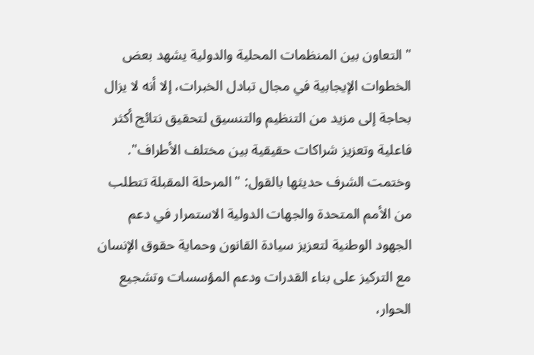"التعاون بين المنظمات المحلية والدولية يشهد بعض الخطوات الإيجابية في مجال تبادل الخبرات، إلا أنه لا يزال بحاجة إلى مزيد من التنظيم والتنسيق لتحقيق نتائج أكثر فاعلية وتعزيز شراكات حقيقية بين مختلف الأطراف".
وختمت الشرف حديثها بالقول: "المرحلة المقبلة تتطلب من الأمم المتحدة والجهات الدولية الاستمرار في دعم الجهود الوطنية لتعزيز سيادة القانون وحماية حقوق الإنسان مع التركيز على بناء القدرات ودعم المؤسسات وتشجيع الحوار،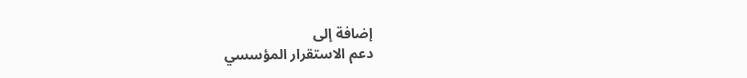إضافة إلى
دعم الاستقرار المؤسسي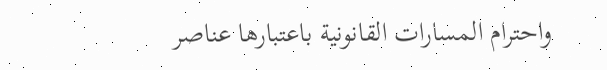واحترام المسارات القانونية باعتبارها عناصر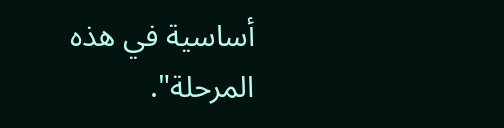أساسية في هذه المرحلة".